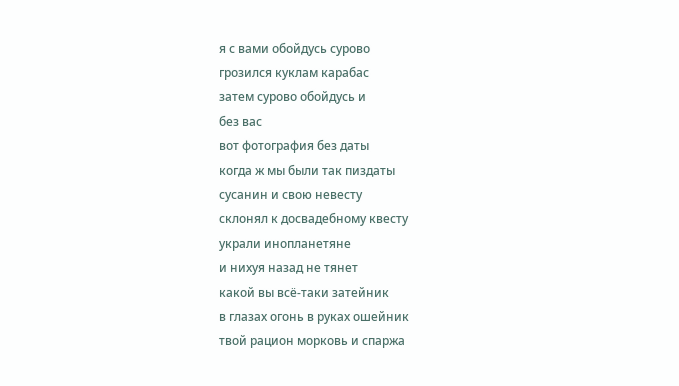я с вами обойдусь сурово
грозился куклам карабас
затем сурово обойдусь и
без вас
вот фотография без даты
когда ж мы были так пиздаты
сусанин и свою невесту
склонял к досвадебному квесту
украли инопланетяне
и нихуя назад не тянет
какой вы всё-таки затейник
в глазах огонь в руках ошейник
твой рацион морковь и спаржа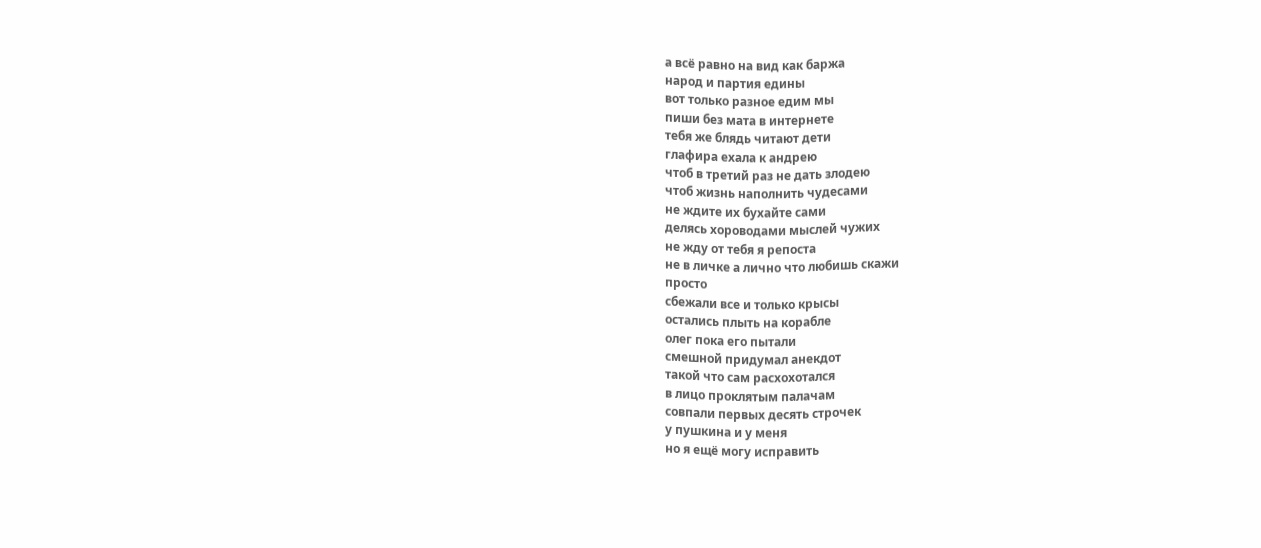а всё равно на вид как баржа
народ и партия едины
вот только разное едим мы
пиши без мата в интернете
тебя же блядь читают дети
глафира ехала к андрею
чтоб в третий раз не дать злодею
чтоб жизнь наполнить чудесами
не ждите их бухайте сами
делясь хороводами мыслей чужих
не жду от тебя я репоста
не в личке а лично что любишь скажи
просто
сбежали все и только крысы
остались плыть на корабле
олег пока его пытали
смешной придумал анекдот
такой что сам расхохотался
в лицо проклятым палачам
совпали первых десять строчек
у пушкина и у меня
но я ещё могу исправить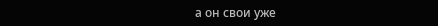а он свои уже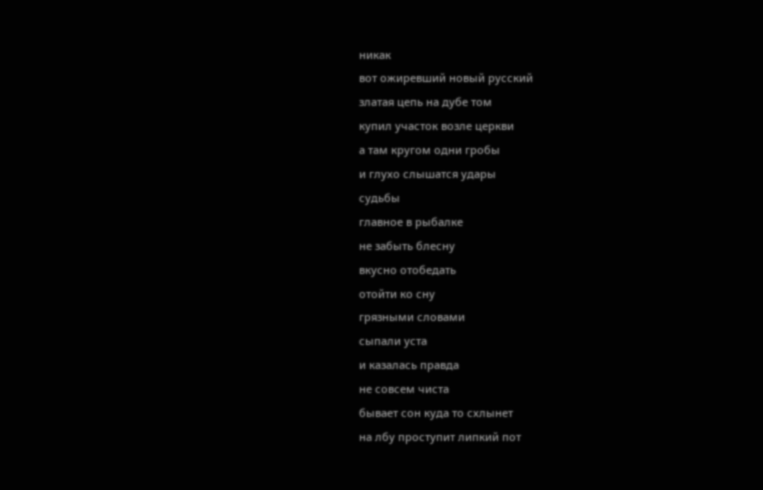никак
вот ожиревший новый русский
златая цепь на дубе том
купил участок возле церкви
а там кругом одни гробы
и глухо слышатся удары
судьбы
главное в рыбалке
не забыть блесну
вкусно отобедать
отойти ко сну
грязными словами
сыпали уста
и казалась правда
не совсем чиста
бывает сон куда то схлынет
на лбу проступит липкий пот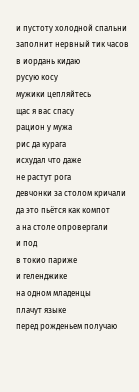и пустоту холодной спальни
заполнит нервный тик часов
в иордань кидаю
русую косу
мужики цепляйтесь
щас я вас спасу
рацион у мужа
рис да курага
исхудал что даже
не растут рога
девчонки за столом кричали
да это пьётся как компот
а на столе опровергали
и под
в токио париже
и геленджике
на одном младенцы
плачут языке
перед рожденьем получаю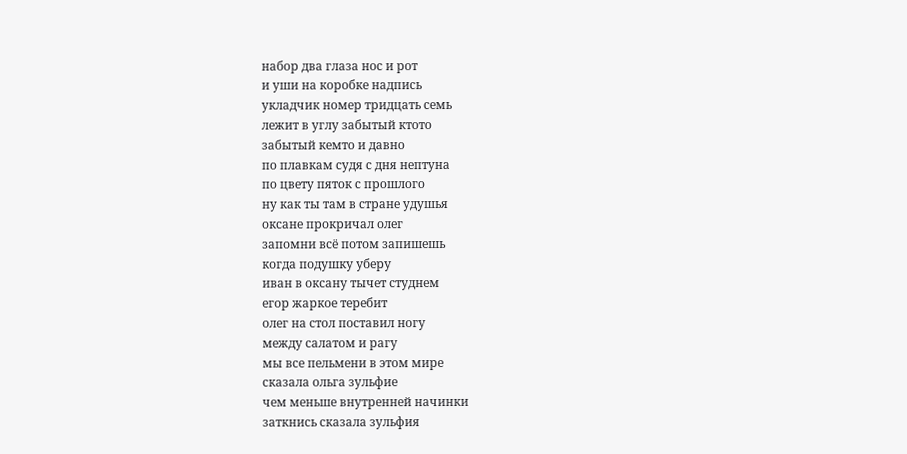набор два глаза нос и рот
и уши на коробке надпись
укладчик номер тридцать семь
лежит в углу забытый ктото
забытый кемто и давно
по плавкам судя с дня нептуна
по цвету пяток с прошлого
ну как ты там в стране удушья
оксане прокричал олег
запомни всё потом запишешь
когда подушку уберу
иван в оксану тычет студнем
егор жаркое теребит
олег на стол поставил ногу
между салатом и рагу
мы все пельмени в этом мире
сказала ольга зульфие
чем меньше внутренней начинки
заткнись сказала зульфия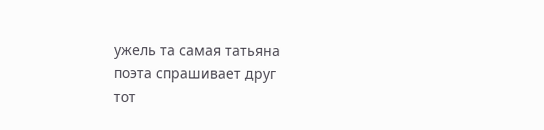ужель та самая татьяна
поэта спрашивает друг
тот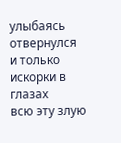улыбаясь отвернулся
и только искорки в глазах
всю эту злую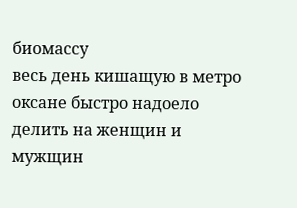биомассу
весь день кишащую в метро
оксане быстро надоело
делить на женщин и мужщин